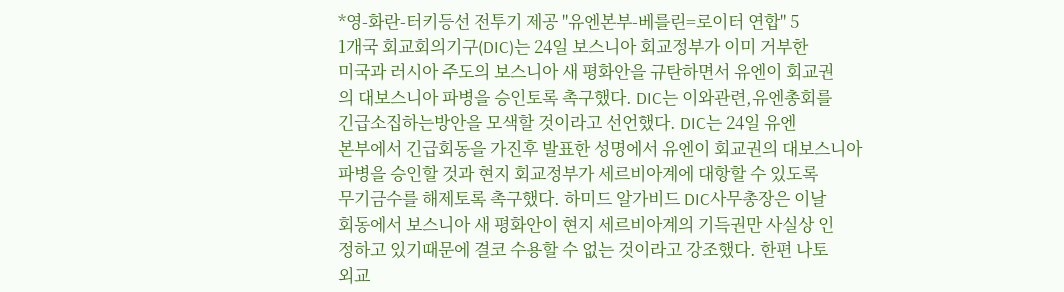*영-화란-터키등선 전투기 제공 "유엔본부-베를린=로이터 연합" 5
1개국 회교회의기구(DIC)는 24일 보스니아 회교정부가 이미 거부한
미국과 러시아 주도의 보스니아 새 평화안을 규탄하면서 유엔이 회교권
의 대보스니아 파병을 승인토록 촉구했다. DIC는 이와관련,유엔총회를
긴급소집하는방안을 모색할 것이라고 선언했다. DIC는 24일 유엔
본부에서 긴급회동을 가진후 발표한 성명에서 유엔이 회교권의 대보스니아
파병을 승인할 것과 현지 회교정부가 세르비아계에 대항할 수 있도록
무기금수를 해제토록 촉구했다. 하미드 알가비드 DIC사무총장은 이날
회동에서 보스니아 새 평화안이 현지 세르비아계의 기득권만 사실상 인
정하고 있기때문에 결코 수용할 수 없는 것이라고 강조했다. 한편 나토
외교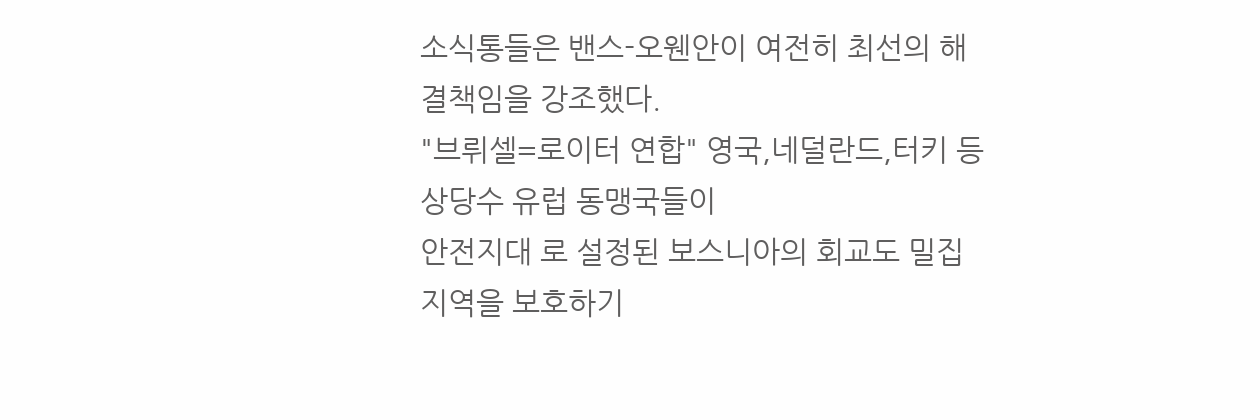소식통들은 밴스-오웬안이 여전히 최선의 해결책임을 강조했다.
"브뤼셀=로이터 연합" 영국,네덜란드,터키 등 상당수 유럽 동맹국들이
안전지대 로 설정된 보스니아의 회교도 밀집지역을 보호하기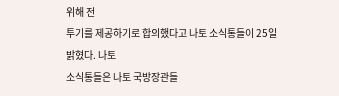위해 전
투기를 제공하기로 합의했다고 나토 소식통들이 25일 밝혔다. 나토
소식통들은 나토 국방장관들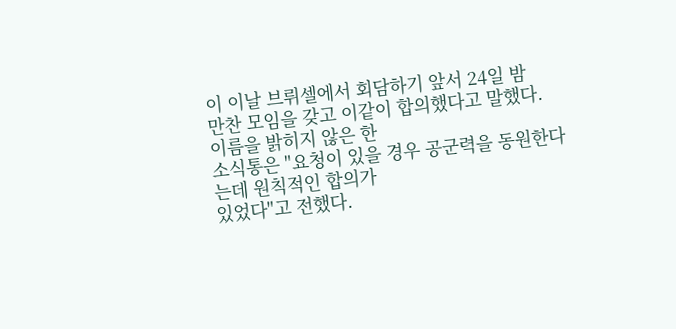이 이날 브뤼셀에서 회담하기 앞서 24일 밤
만찬 모임을 갖고 이같이 합의했다고 말했다. 이름을 밝히지 않은 한
소식통은 "요청이 있을 경우 공군력을 동원한다는데 원칙적인 합의가
있었다"고 전했다.